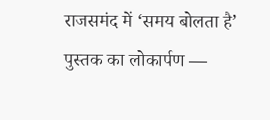राजसमंद में ‘समय बोलता है’ पुस्तक का लोकार्पण —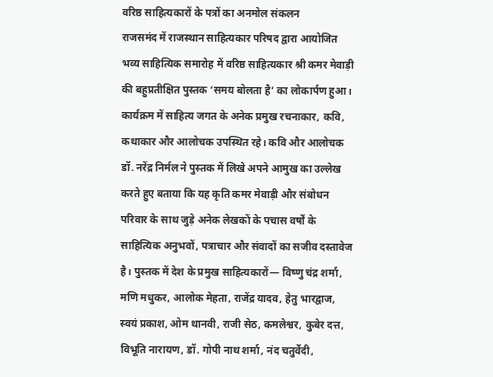वरिष्ठ साहित्यकारों के पत्रों का अनमोल संकलन
राजसमंद में राजस्थान साहित्यकार परिषद द्वारा आयोजित भव्य साहित्यिक समारोह में वरिष्ठ साहित्यकार श्री कमर मेवाड़ी की बहुप्रतीक्षित पुस्तक ‘समय बोलता है’ का लोकार्पण हुआ। कार्यक्रम में साहित्य जगत के अनेक प्रमुख रचनाकार, कवि, कथाकार और आलोचक उपस्थित रहे। कवि और आलोचक डॉ. नरेंद्र निर्मल ने पुस्तक में लिखे अपने आमुख का उल्लेख करते हुए बताया कि यह कृति कमर मेवाड़ी और संबोधन परिवार के साथ जुड़े अनेक लेखकों के पचास वर्षों के साहित्यिक अनुभवों, पत्राचार और संवादों का सजीव दस्तावेज है। पुस्तक में देश के प्रमुख साहित्यकारों— विष्णु चंद्र शर्मा, मणि मधुकर, आलोक मेहता, राजेंद्र यादव, हेतु भारद्वाज, स्वयं प्रकाश, ओम थानवी, राजी सेठ, कमलेश्वर, कुबेर दत्त, विभूति नारायण, डॉ. गोपी नाथ शर्मा, नंद चतुर्वेदी,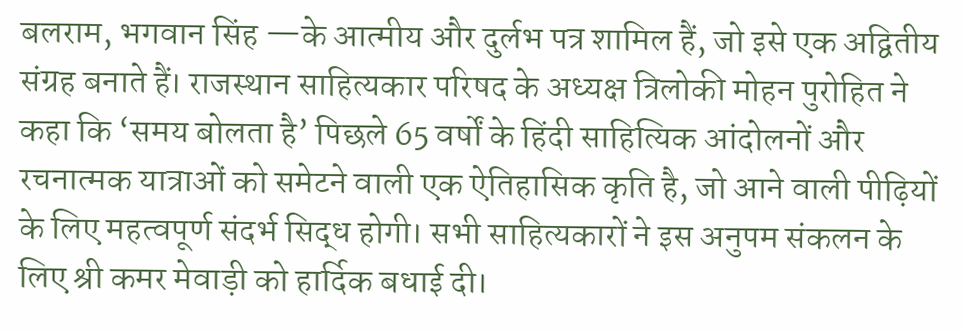बलराम, भगवान सिंह —के आत्मीय और दुर्लभ पत्र शामिल हैं, जो इसे एक अद्वितीय संग्रह बनाते हैं। राजस्थान साहित्यकार परिषद के अध्यक्ष त्रिलोकी मोहन पुरोहित ने कहा कि ‘समय बोलता है’ पिछले 65 वर्षों के हिंदी साहित्यिक आंदोलनों और रचनात्मक यात्राओं को समेटने वाली एक ऐतिहासिक कृति है, जो आने वाली पीढ़ियों के लिए महत्वपूर्ण संदर्भ सिद्ध होगी। सभी साहित्यकारों ने इस अनुपम संकलन के लिए श्री कमर मेवाड़ी को हार्दिक बधाई दी।